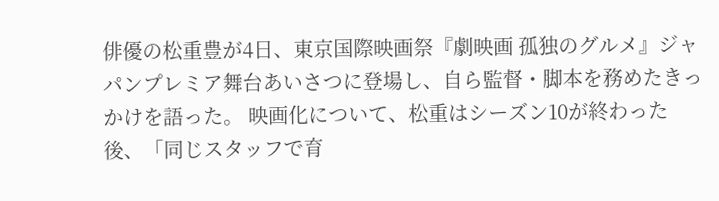俳優の松重豊が4日、東京国際映画祭『劇映画 孤独のグルメ』ジャパンプレミア舞台あいさつに登場し、自ら監督・脚本を務めたきっかけを語った。 映画化について、松重はシーズン10が終わった後、「同じスタッフで育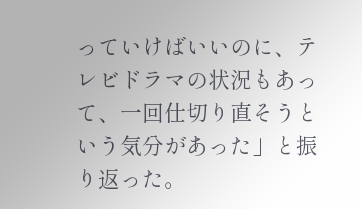っていけばいいのに、テレビドラマの状況もあって、一回仕切り直そうという気分があった」と振り返った。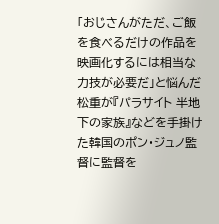「おじさんがただ、ご飯を食べるだけの作品を映画化するには相当な力技が必要だ」と悩んだ松重が『パラサイト 半地下の家族』などを手掛けた韓国のポン・ジュノ監督に監督を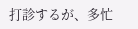打診するが、多忙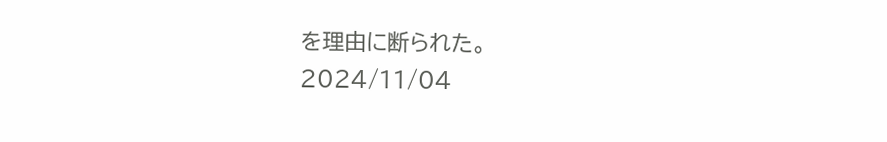を理由に断られた。
2024/11/04